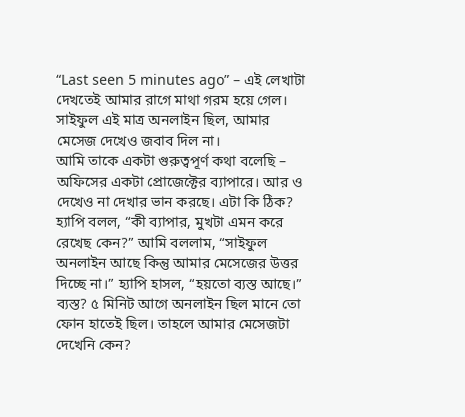“Last seen 5 minutes ago” – এই লেখাটা দেখতেই আমার রাগে মাথা গরম হয়ে গেল। সাইফুল এই মাত্র অনলাইন ছিল, আমার মেসেজ দেখেও জবাব দিল না।
আমি তাকে একটা গুরুত্বপূর্ণ কথা বলেছি – অফিসের একটা প্রোজেক্টের ব্যাপারে। আর ও দেখেও না দেখার ভান করছে। এটা কি ঠিক?
হ্যাপি বলল, “কী ব্যাপার, মুখটা এমন করে রেখেছ কেন?” আমি বললাম, “সাইফুল অনলাইন আছে কিন্তু আমার মেসেজের উত্তর দিচ্ছে না।” হ্যাপি হাসল, “হয়তো ব্যস্ত আছে।”
ব্যস্ত? ৫ মিনিট আগে অনলাইন ছিল মানে তো ফোন হাতেই ছিল। তাহলে আমার মেসেজটা দেখেনি কেন?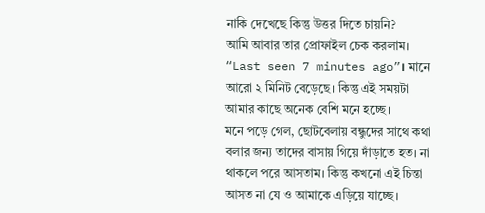নাকি দেখেছে কিন্তু উত্তর দিতে চায়নি?
আমি আবার তার প্রোফাইল চেক করলাম। “Last seen 7 minutes ago”। মানে আরো ২ মিনিট বেড়েছে। কিন্তু এই সময়টা আমার কাছে অনেক বেশি মনে হচ্ছে।
মনে পড়ে গেল, ছোটবেলায় বন্ধুদের সাথে কথা বলার জন্য তাদের বাসায় গিয়ে দাঁড়াতে হত। না থাকলে পরে আসতাম। কিন্তু কখনো এই চিন্তা আসত না যে ও আমাকে এড়িয়ে যাচ্ছে।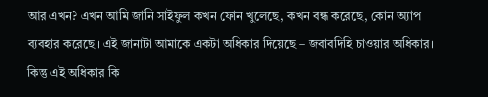আর এখন? এখন আমি জানি সাইফুল কখন ফোন খুলেছে, কখন বন্ধ করেছে, কোন অ্যাপ ব্যবহার করেছে। এই জানাটা আমাকে একটা অধিকার দিয়েছে – জবাবদিহি চাওয়ার অধিকার।
কিন্তু এই অধিকার কি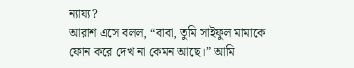ন্যায্য?
আরাশ এসে বলল, “বাবা, তুমি সাইফুল মামাকে ফোন করে দেখ না কেমন আছে।” আমি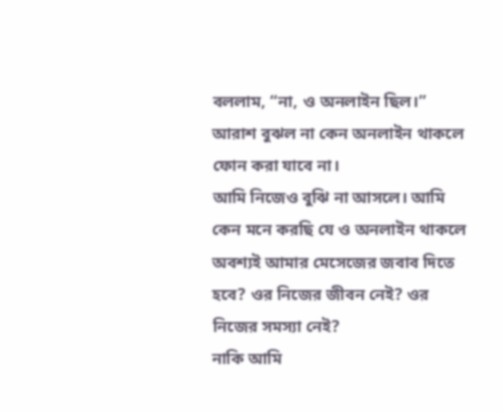বললাম, “না, ও অনলাইন ছিল।” আরাশ বুঝল না কেন অনলাইন থাকলে ফোন করা যাবে না।
আমি নিজেও বুঝি না আসলে। আমি কেন মনে করছি যে ও অনলাইন থাকলে অবশ্যই আমার মেসেজের জবাব দিতে হবে? ওর নিজের জীবন নেই? ওর নিজের সমস্যা নেই?
নাকি আমি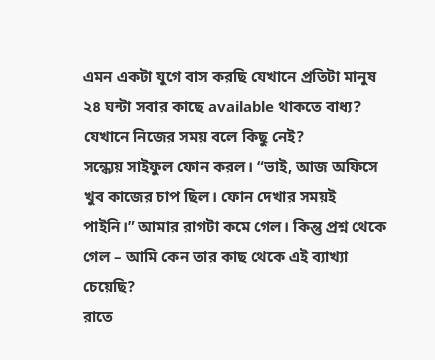এমন একটা যুগে বাস করছি যেখানে প্রতিটা মানুষ ২৪ ঘন্টা সবার কাছে available থাকতে বাধ্য? যেখানে নিজের সময় বলে কিছু নেই?
সন্ধ্যেয় সাইফুল ফোন করল। “ভাই, আজ অফিসে খুব কাজের চাপ ছিল। ফোন দেখার সময়ই পাইনি।” আমার রাগটা কমে গেল। কিন্তু প্রশ্ন থেকে গেল – আমি কেন তার কাছ থেকে এই ব্যাখ্যা চেয়েছি?
রাতে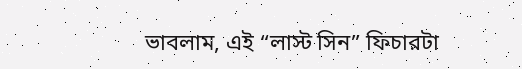ভাবলাম, এই “লাস্ট সিন” ফিচারটা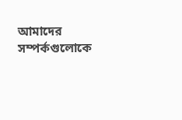আমাদের সম্পর্কগুলোকে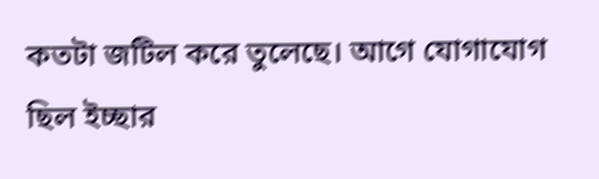কতটা জটিল করে তুলেছে। আগে যোগাযোগ ছিল ইচ্ছার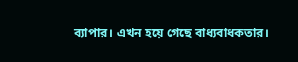ব্যাপার। এখন হয়ে গেছে বাধ্যবাধকতার।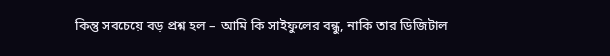কিন্তু সবচেয়ে বড় প্রশ্ন হল – আমি কি সাইফুলের বন্ধু, নাকি তার ডিজিটাল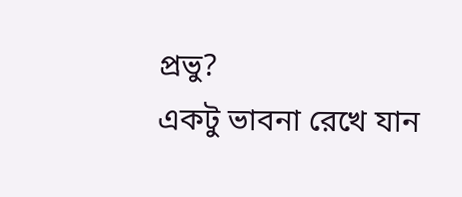প্রভু?
একটু ভাবনা রেখে যান